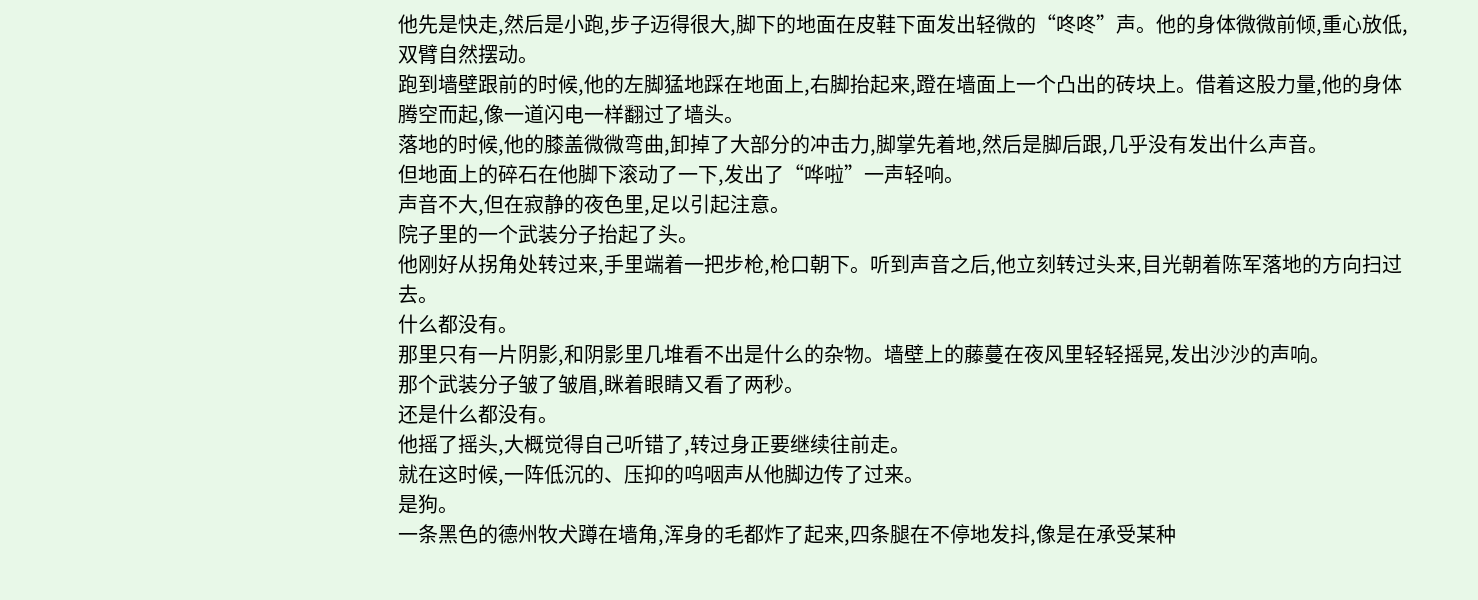他先是快走,然后是小跑,步子迈得很大,脚下的地面在皮鞋下面发出轻微的“咚咚”声。他的身体微微前倾,重心放低,双臂自然摆动。
跑到墙壁跟前的时候,他的左脚猛地踩在地面上,右脚抬起来,蹬在墙面上一个凸出的砖块上。借着这股力量,他的身体腾空而起,像一道闪电一样翻过了墙头。
落地的时候,他的膝盖微微弯曲,卸掉了大部分的冲击力,脚掌先着地,然后是脚后跟,几乎没有发出什么声音。
但地面上的碎石在他脚下滚动了一下,发出了“哗啦”一声轻响。
声音不大,但在寂静的夜色里,足以引起注意。
院子里的一个武装分子抬起了头。
他刚好从拐角处转过来,手里端着一把步枪,枪口朝下。听到声音之后,他立刻转过头来,目光朝着陈军落地的方向扫过去。
什么都没有。
那里只有一片阴影,和阴影里几堆看不出是什么的杂物。墙壁上的藤蔓在夜风里轻轻摇晃,发出沙沙的声响。
那个武装分子皱了皱眉,眯着眼睛又看了两秒。
还是什么都没有。
他摇了摇头,大概觉得自己听错了,转过身正要继续往前走。
就在这时候,一阵低沉的、压抑的呜咽声从他脚边传了过来。
是狗。
一条黑色的德州牧犬蹲在墙角,浑身的毛都炸了起来,四条腿在不停地发抖,像是在承受某种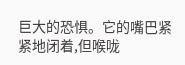巨大的恐惧。它的嘴巴紧紧地闭着,但喉咙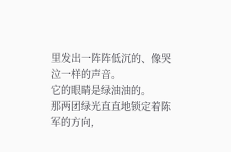里发出一阵阵低沉的、像哭泣一样的声音。
它的眼睛是绿油油的。
那两团绿光直直地锁定着陈军的方向,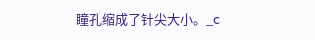瞳孔缩成了针尖大小。_c